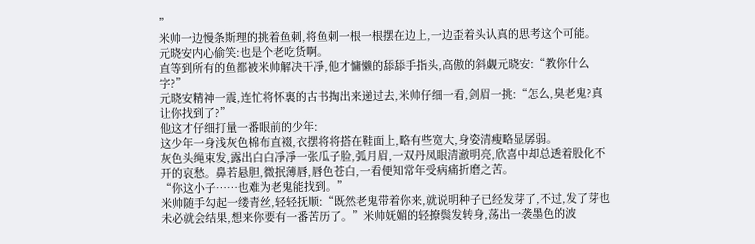”
米帅一边慢条斯理的挑着鱼刺,将鱼刺一根一根摆在边上,一边歪着头认真的思考这个可能。
元晓安内心偷笑:也是个老吃货啊。
直等到所有的鱼都被米帅解决干凈,他才慵懒的舔舔手指头,高傲的斜觑元晓安:“教你什么字?”
元晓安精神一震,连忙将怀裏的古书掏出来递过去,米帅仔细一看,剑眉一挑:“怎么,臭老鬼?真让你找到了?”
他这才仔细打量一番眼前的少年:
这少年一身浅灰色棉布直裰,衣摆将将搭在鞋面上,略有些宽大,身姿清瘦略显孱弱。
灰色头绳束发,露出白白凈凈一张瓜子脸,弧月眉,一双丹凤眼清澈明亮,欣喜中却总透着股化不开的哀愁。鼻若悬胆,微抿薄唇,唇色苍白,一看便知常年受病痛折磨之苦。
“你这小子……也难为老鬼能找到。”
米帅随手勾起一缕青丝,轻轻抚顺:“既然老鬼带着你来,就说明种子已经发芽了,不过,发了芽也未必就会结果,想来你要有一番苦历了。”米帅妩媚的轻撩鬓发转身,荡出一袭墨色的波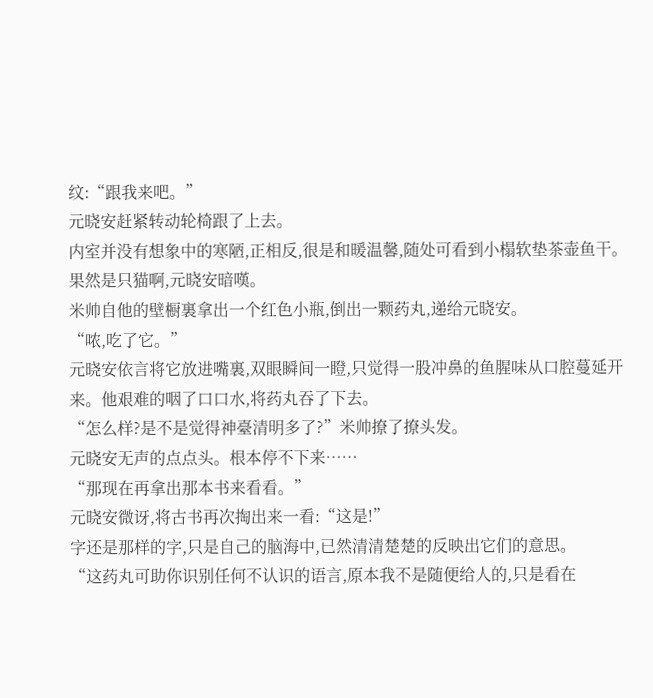纹:“跟我来吧。”
元晓安赶紧转动轮椅跟了上去。
内室并没有想象中的寒陋,正相反,很是和暖温馨,随处可看到小榻软垫茶壶鱼干。
果然是只猫啊,元晓安暗嘆。
米帅自他的壁橱裏拿出一个红色小瓶,倒出一颗药丸,递给元晓安。
“哝,吃了它。”
元晓安依言将它放进嘴裏,双眼瞬间一瞪,只觉得一股冲鼻的鱼腥味从口腔蔓延开来。他艰难的咽了口口水,将药丸吞了下去。
“怎么样?是不是觉得神臺清明多了?”米帅撩了撩头发。
元晓安无声的点点头。根本停不下来……
“那现在再拿出那本书来看看。”
元晓安微讶,将古书再次掏出来一看:“这是!”
字还是那样的字,只是自己的脑海中,已然清清楚楚的反映出它们的意思。
“这药丸可助你识别任何不认识的语言,原本我不是随便给人的,只是看在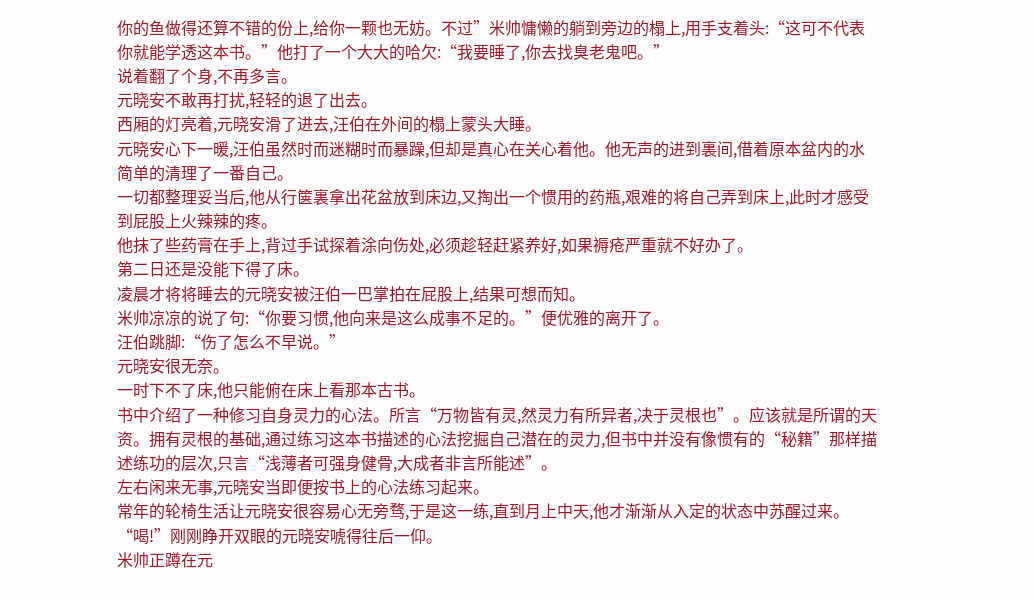你的鱼做得还算不错的份上,给你一颗也无妨。不过”米帅慵懒的躺到旁边的榻上,用手支着头:“这可不代表你就能学透这本书。”他打了一个大大的哈欠:“我要睡了,你去找臭老鬼吧。”
说着翻了个身,不再多言。
元晓安不敢再打扰,轻轻的退了出去。
西厢的灯亮着,元晓安滑了进去,汪伯在外间的榻上蒙头大睡。
元晓安心下一暖,汪伯虽然时而迷糊时而暴躁,但却是真心在关心着他。他无声的进到裏间,借着原本盆内的水简单的清理了一番自己。
一切都整理妥当后,他从行箧裏拿出花盆放到床边,又掏出一个惯用的药瓶,艰难的将自己弄到床上,此时才感受到屁股上火辣辣的疼。
他抹了些药膏在手上,背过手试探着涂向伤处,必须趁轻赶紧养好,如果褥疮严重就不好办了。
第二日还是没能下得了床。
凌晨才将将睡去的元晓安被汪伯一巴掌拍在屁股上,结果可想而知。
米帅凉凉的说了句:“你要习惯,他向来是这么成事不足的。”便优雅的离开了。
汪伯跳脚:“伤了怎么不早说。”
元晓安很无奈。
一时下不了床,他只能俯在床上看那本古书。
书中介绍了一种修习自身灵力的心法。所言“万物皆有灵,然灵力有所异者,决于灵根也”。应该就是所谓的天资。拥有灵根的基础,通过练习这本书描述的心法挖掘自己潜在的灵力,但书中并没有像惯有的“秘籍”那样描述练功的层次,只言“浅薄者可强身健骨,大成者非言所能述”。
左右闲来无事,元晓安当即便按书上的心法练习起来。
常年的轮椅生活让元晓安很容易心无旁骛,于是这一练,直到月上中天,他才渐渐从入定的状态中苏醒过来。
“喝!”刚刚睁开双眼的元晓安唬得往后一仰。
米帅正蹲在元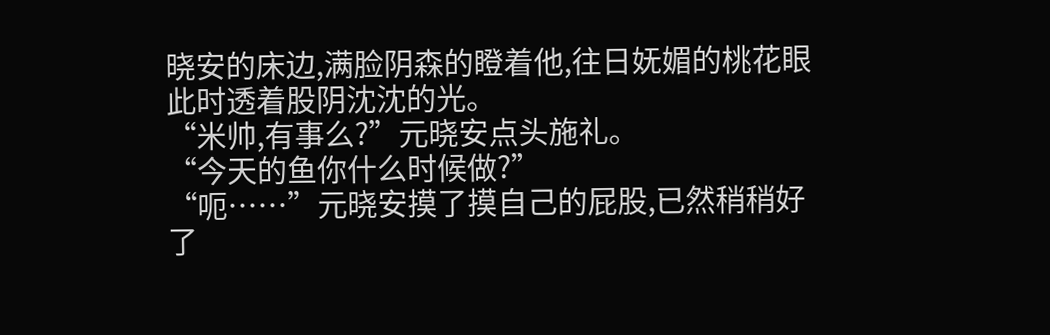晓安的床边,满脸阴森的瞪着他,往日妩媚的桃花眼此时透着股阴沈沈的光。
“米帅,有事么?”元晓安点头施礼。
“今天的鱼你什么时候做?”
“呃……”元晓安摸了摸自己的屁股,已然稍稍好了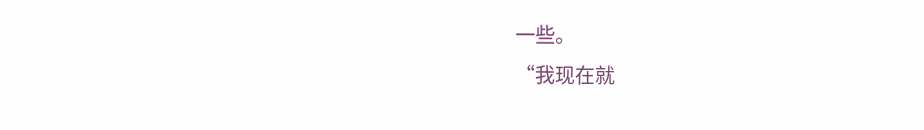一些。
“我现在就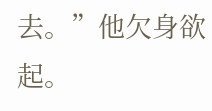去。”他欠身欲起。